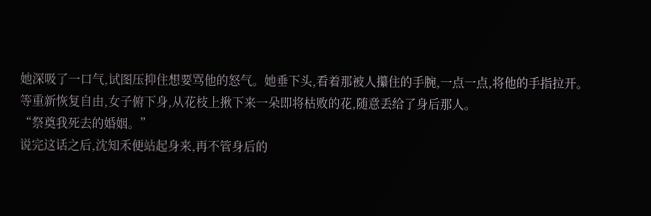她深吸了一口气,试图压抑住想要骂他的怒气。她垂下头,看着那被人攥住的手腕,一点一点,将他的手指拉开。
等重新恢复自由,女子俯下身,从花枝上揪下来一朵即将枯败的花,随意丢给了身后那人。
“祭奠我死去的婚姻。”
说完这话之后,沈知禾便站起身来,再不管身后的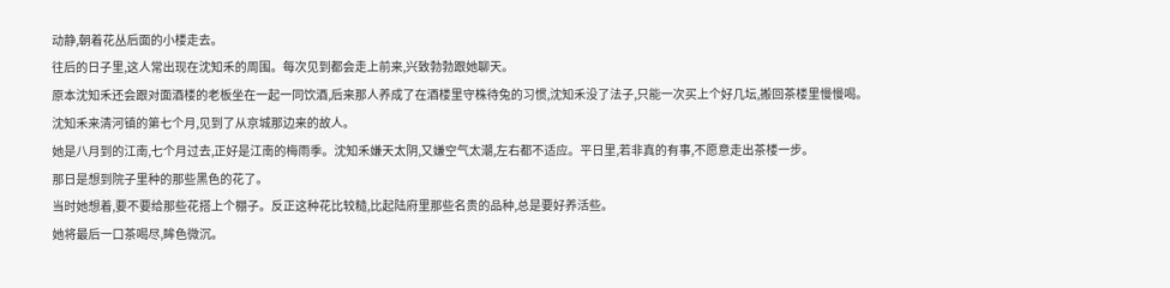动静,朝着花丛后面的小楼走去。
往后的日子里,这人常出现在沈知禾的周围。每次见到都会走上前来,兴致勃勃跟她聊天。
原本沈知禾还会跟对面酒楼的老板坐在一起一同饮酒,后来那人养成了在酒楼里守株待兔的习惯,沈知禾没了法子,只能一次买上个好几坛,搬回茶楼里慢慢喝。
沈知禾来清河镇的第七个月,见到了从京城那边来的故人。
她是八月到的江南,七个月过去,正好是江南的梅雨季。沈知禾嫌天太阴,又嫌空气太潮,左右都不适应。平日里,若非真的有事,不愿意走出茶楼一步。
那日是想到院子里种的那些黑色的花了。
当时她想着,要不要给那些花搭上个棚子。反正这种花比较糙,比起陆府里那些名贵的品种,总是要好养活些。
她将最后一口茶喝尽,眸色微沉。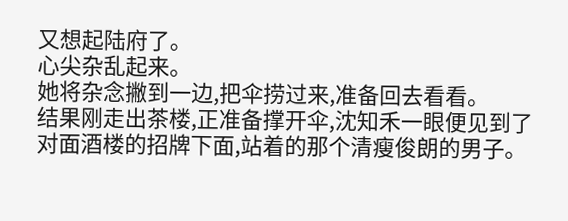又想起陆府了。
心尖杂乱起来。
她将杂念撇到一边,把伞捞过来,准备回去看看。
结果刚走出茶楼,正准备撑开伞,沈知禾一眼便见到了对面酒楼的招牌下面,站着的那个清瘦俊朗的男子。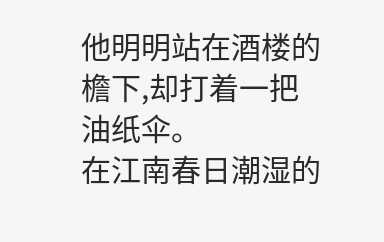他明明站在酒楼的檐下,却打着一把油纸伞。
在江南春日潮湿的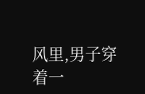风里,男子穿着一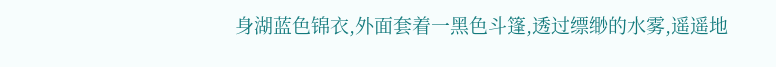身湖蓝色锦衣,外面套着一黑色斗篷,透过缥缈的水雾,遥遥地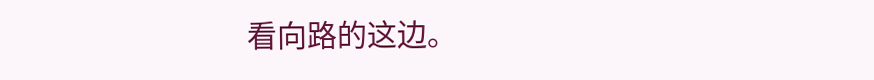看向路的这边。